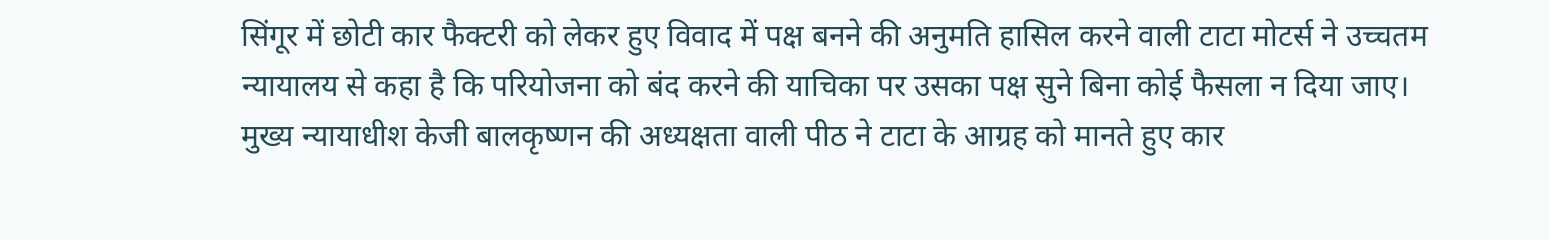सिंगूर में छोटी कार फैक्टरी को लेकर हुए विवाद में पक्ष बनने की अनुमति हासिल करने वाली टाटा मोटर्स ने उच्चतम न्यायालय से कहा है कि परियोजना को बंद करने की याचिका पर उसका पक्ष सुने बिना कोई फैसला न दिया जाए।
मुख्य न्यायाधीश केजी बालकृष्णन की अध्यक्षता वाली पीठ ने टाटा के आग्रह को मानते हुए कार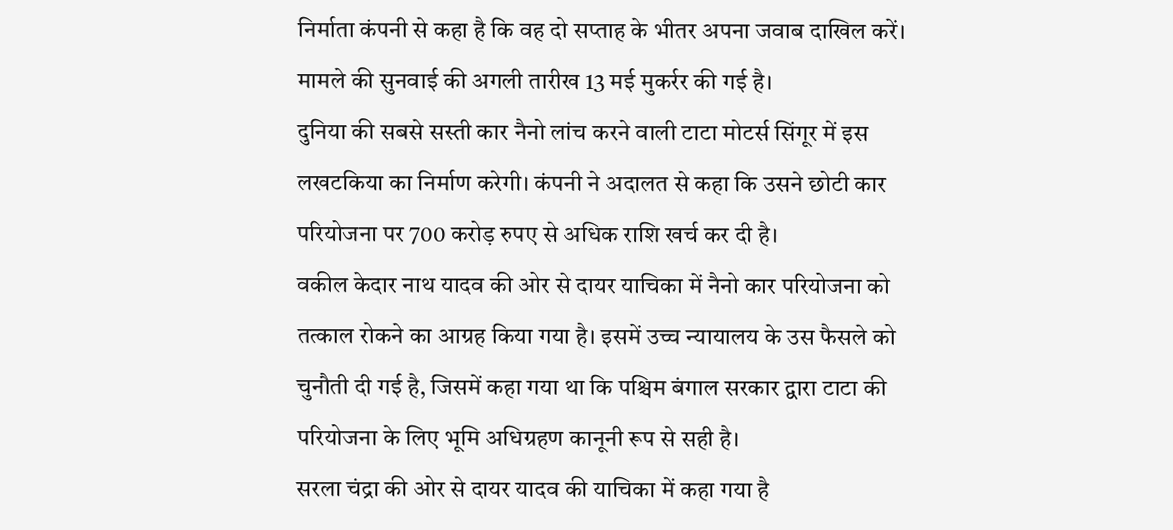निर्माता कंपनी से कहा है कि वह दो सप्ताह के भीतर अपना जवाब दाखिल करें। मामले की सुनवाई की अगली तारीख 13 मई मुकर्रर की गई है।
दुनिया की सबसे सस्ती कार नैनो लांच करने वाली टाटा मोटर्स सिंगूर में इस लखटकिया का निर्माण करेगी। कंपनी ने अदालत से कहा कि उसने छोटी कार परियोजना पर 700 करोड़ रुपए से अधिक राशि खर्च कर दी है।
वकील केदार नाथ यादव की ओर से दायर याचिका में नैनो कार परियोजना को तत्काल रोकने का आग्रह किया गया है। इसमें उच्च न्यायालय के उस फैसले को चुनौती दी गई है, जिसमें कहा गया था कि पश्चिम बंगाल सरकार द्वारा टाटा की परियोजना के लिए भूमि अधिग्रहण कानूनी रूप से सही है।
सरला चंद्रा की ओर से दायर यादव की याचिका में कहा गया है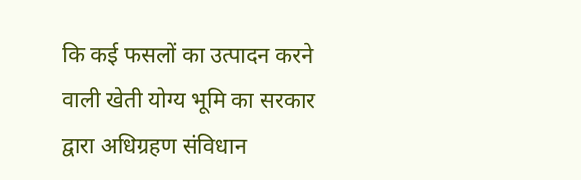कि कई फसलों का उत्पादन करने वाली खेती योग्य भूमि का सरकार द्वारा अधिग्रहण संविधान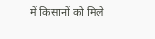में किसानों को मिले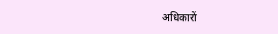अधिकारों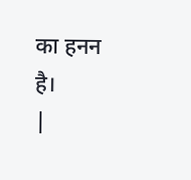का हनन है।
|